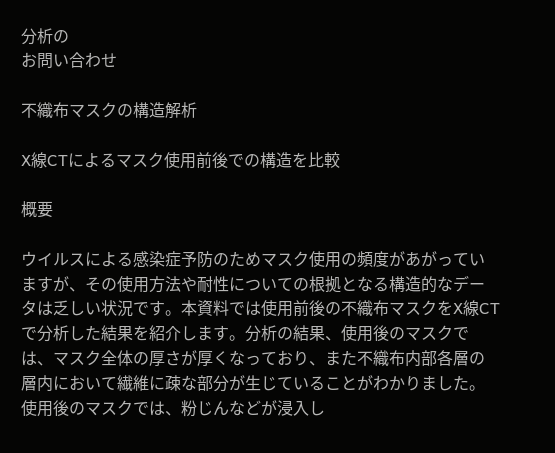分析の
お問い合わせ

不織布マスクの構造解析

X線CTによるマスク使用前後での構造を比較

概要

ウイルスによる感染症予防のためマスク使用の頻度があがっていますが、その使用方法や耐性についての根拠となる構造的なデータは乏しい状況です。本資料では使用前後の不織布マスクをX線CTで分析した結果を紹介します。分析の結果、使用後のマスクでは、マスク全体の厚さが厚くなっており、また不織布内部各層の層内において繊維に疎な部分が生じていることがわかりました。使用後のマスクでは、粉じんなどが浸入し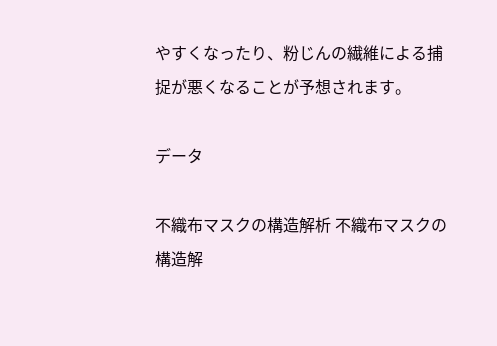やすくなったり、粉じんの繊維による捕捉が悪くなることが予想されます。

データ

不織布マスクの構造解析 不織布マスクの構造解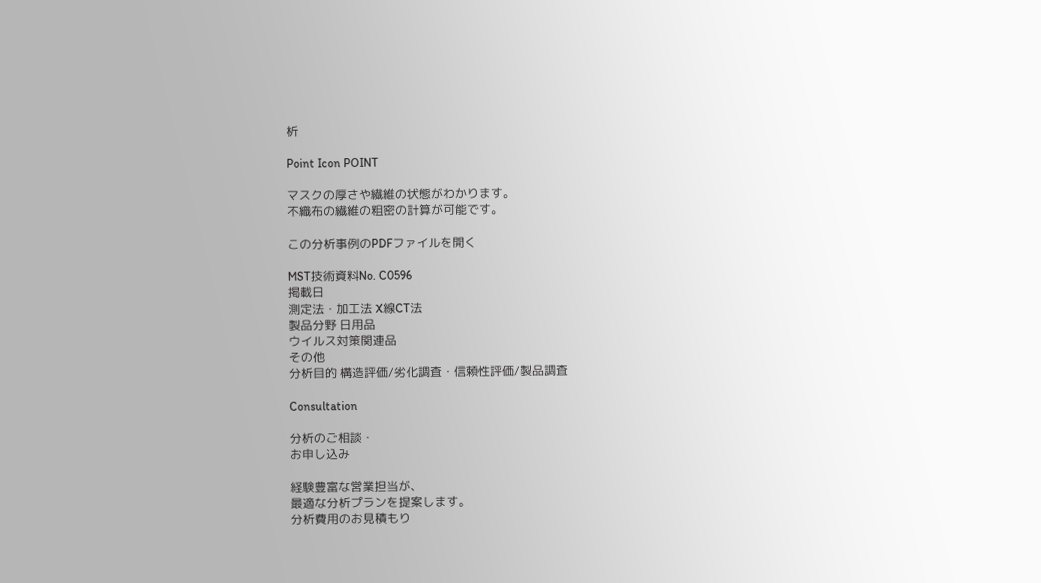析

Point Icon POINT

マスクの厚さや繊維の状態がわかります。
不織布の繊維の粗密の計算が可能です。

この分析事例のPDFファイルを開く

MST技術資料No. C0596
掲載日
測定法・加工法 X線CT法
製品分野 日用品
ウイルス対策関連品
その他
分析目的 構造評価/劣化調査・信頼性評価/製品調査

Consultation

分析のご相談・
お申し込み

経験豊富な営業担当が、
最適な分析プランを提案します。
分析費用のお見積もり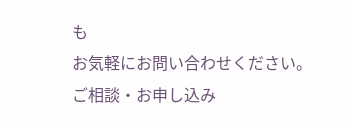も
お気軽にお問い合わせください。
ご相談・お申し込み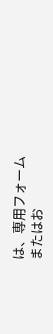は、専用フォーム
またはお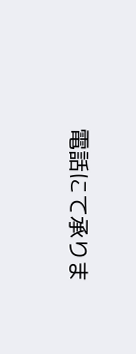電話にて承りま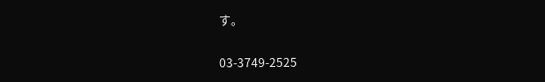す。

03-3749-2525